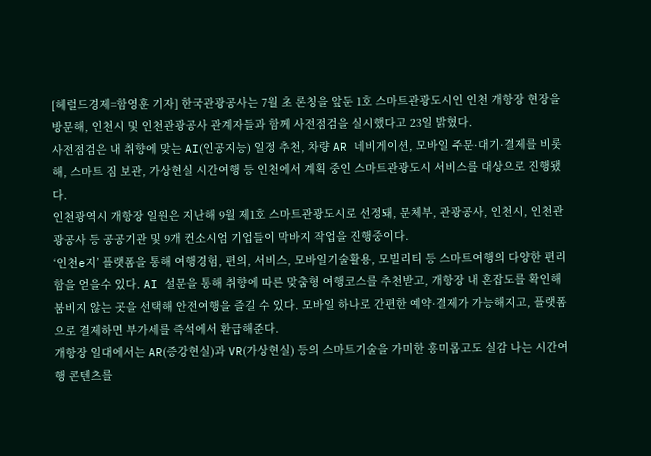[헤럴드경제=함영훈 기자] 한국관광공사는 7월 초 론칭을 앞둔 1호 스마트관광도시인 인천 개항장 현장을 방문해, 인천시 및 인천관광공사 관계자들과 함께 사전점검을 실시했다고 23일 밝혔다.
사전점검은 내 취향에 맞는 AI(인공지능) 일정 추천, 차량 AR 네비게이션, 모바일 주문·대기·결제를 비롯해, 스마트 짐 보관, 가상현실 시간여행 등 인천에서 계획 중인 스마트관광도시 서비스를 대상으로 진행됐다.
인천광역시 개항장 일원은 지난해 9월 제1호 스마트관광도시로 선정돼, 문체부, 관광공사, 인천시, 인천관광공사 등 공공기관 및 9개 컨소시엄 기업들이 막바지 작업을 진행중이다.
‘인천e지’ 플랫폼을 통해 여행경험, 편의, 서비스, 모바일기술활용, 모빌리티 등 스마트여행의 다양한 편리함을 얻을수 있다. AI 설문을 통해 취향에 따른 맞춤형 여행코스를 추천받고, 개항장 내 혼잡도를 확인해 붐비지 않는 곳을 선택해 안전여행을 즐길 수 있다. 모바일 하나로 간편한 예약·결제가 가능해지고, 플랫폼으로 결제하면 부가세를 즉석에서 환급해준다.
개항장 일대에서는 AR(증강현실)과 VR(가상현실) 등의 스마트기술을 가미한 흥미롭고도 실감 나는 시간여행 콘텐츠를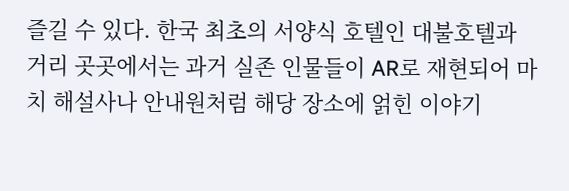즐길 수 있다. 한국 최초의 서양식 호텔인 대불호텔과 거리 곳곳에서는 과거 실존 인물들이 AR로 재현되어 마치 해설사나 안내원처럼 해당 장소에 얽힌 이야기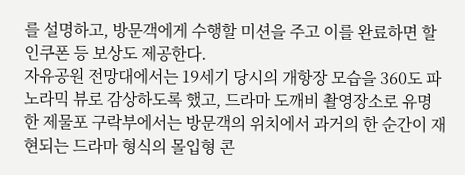를 설명하고, 방문객에게 수행할 미션을 주고 이를 완료하면 할인쿠폰 등 보상도 제공한다.
자유공원 전망대에서는 19세기 당시의 개항장 모습을 360도 파노라믹 뷰로 감상하도록 했고, 드라마 도깨비 촬영장소로 유명한 제물포 구락부에서는 방문객의 위치에서 과거의 한 순간이 재현되는 드라마 형식의 몰입형 콘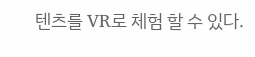텐츠를 VR로 체험 할 수 있다.